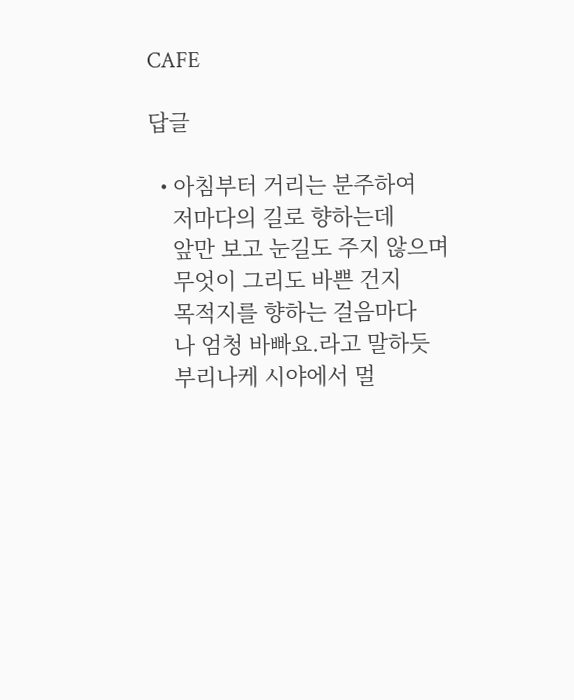CAFE

답글

  • 아침부터 거리는 분주하여
    저마다의 길로 향하는데
    앞만 보고 눈길도 주지 않으며
    무엇이 그리도 바쁜 건지
    목적지를 향하는 걸음마다
    나 엄청 바빠요.라고 말하듯
    부리나케 시야에서 멀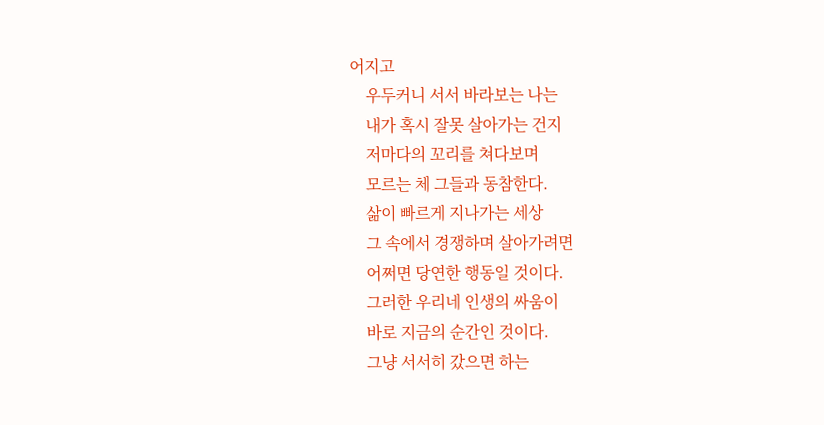어지고
    우두커니 서서 바라보는 나는
    내가 혹시 잘못 살아가는 건지
    저마다의 꼬리를 쳐다보며
    모르는 체 그들과 동참한다.
    삶이 빠르게 지나가는 세상
    그 속에서 경쟁하며 살아가려면
    어쩌면 당연한 행동일 것이다.
    그러한 우리네 인생의 싸움이
    바로 지금의 순간인 것이다.
    그냥 서서히 갔으면 하는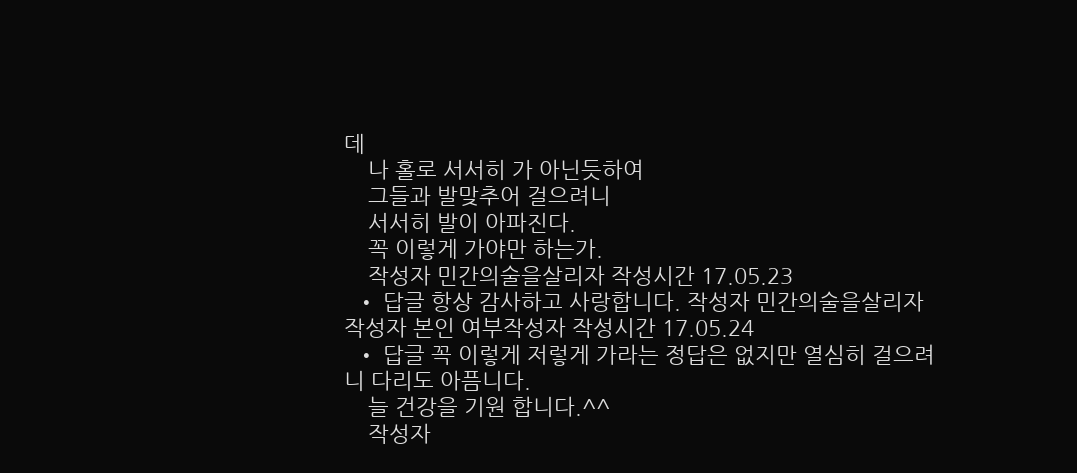데
    나 홀로 서서히 가 아닌듯하여
    그들과 발맞추어 걸으려니
    서서히 발이 아파진다.
    꼭 이렇게 가야만 하는가.
    작성자 민간의술을살리자 작성시간 17.05.23
  • 답글 항상 감사하고 사랑합니다. 작성자 민간의술을살리자 작성자 본인 여부작성자 작성시간 17.05.24
  • 답글 꼭 이렇게 저렇게 가라는 정답은 없지만 열심히 걸으려니 다리도 아픔니다.
    늘 건강을 기원 합니다.^^
    작성자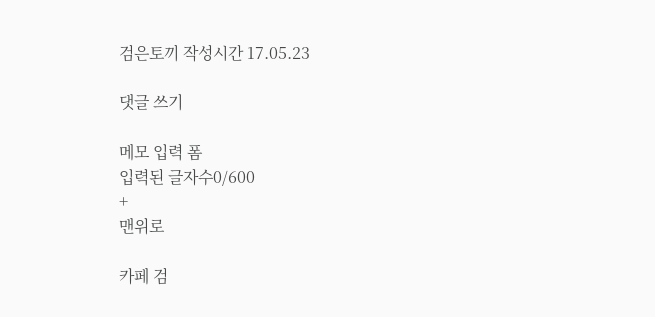검은토끼 작성시간 17.05.23

댓글 쓰기

메모 입력 폼
입력된 글자수0/600
+
맨위로

카페 검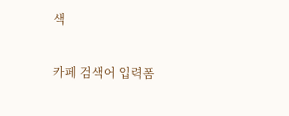색

카페 검색어 입력폼